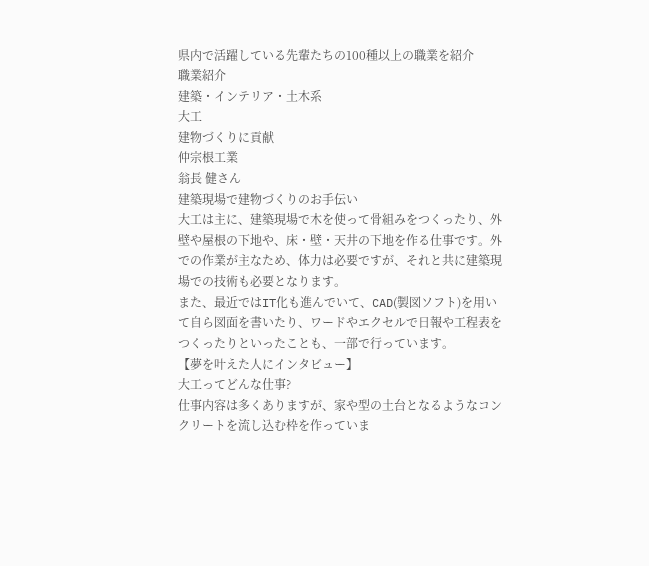県内で活躍している先輩たちの100種以上の職業を紹介
職業紹介
建築・インテリア・土木系
大工
建物づくりに貢献
仲宗根工業
翁長 健さん
建築現場で建物づくりのお手伝い
大工は主に、建築現場で木を使って骨組みをつくったり、外壁や屋根の下地や、床・壁・天井の下地を作る仕事です。外での作業が主なため、体力は必要ですが、それと共に建築現場での技術も必要となります。
また、最近ではIT化も進んでいて、CAD(製図ソフト)を用いて自ら図面を書いたり、ワードやエクセルで日報や工程表をつくったりといったことも、一部で行っています。
【夢を叶えた人にインタビュー】
大工ってどんな仕事?
仕事内容は多くありますが、家や型の土台となるようなコンクリートを流し込む枠を作っていま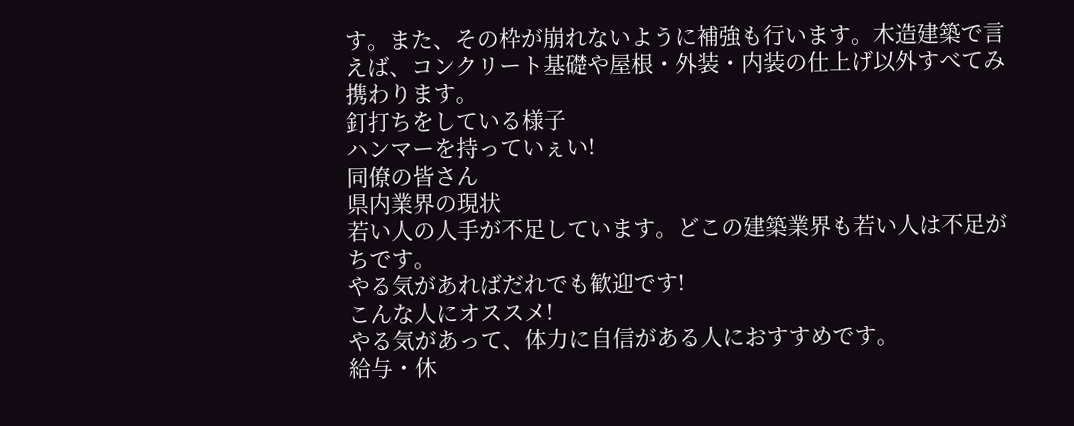す。また、その枠が崩れないように補強も行います。木造建築で言えば、コンクリート基礎や屋根・外装・内装の仕上げ以外すべてみ携わります。
釘打ちをしている様子
ハンマーを持っていぇい!
同僚の皆さん
県内業界の現状
若い人の人手が不足しています。どこの建築業界も若い人は不足がちです。
やる気があればだれでも歓迎です!
こんな人にオススメ!
やる気があって、体力に自信がある人におすすめです。
給与・休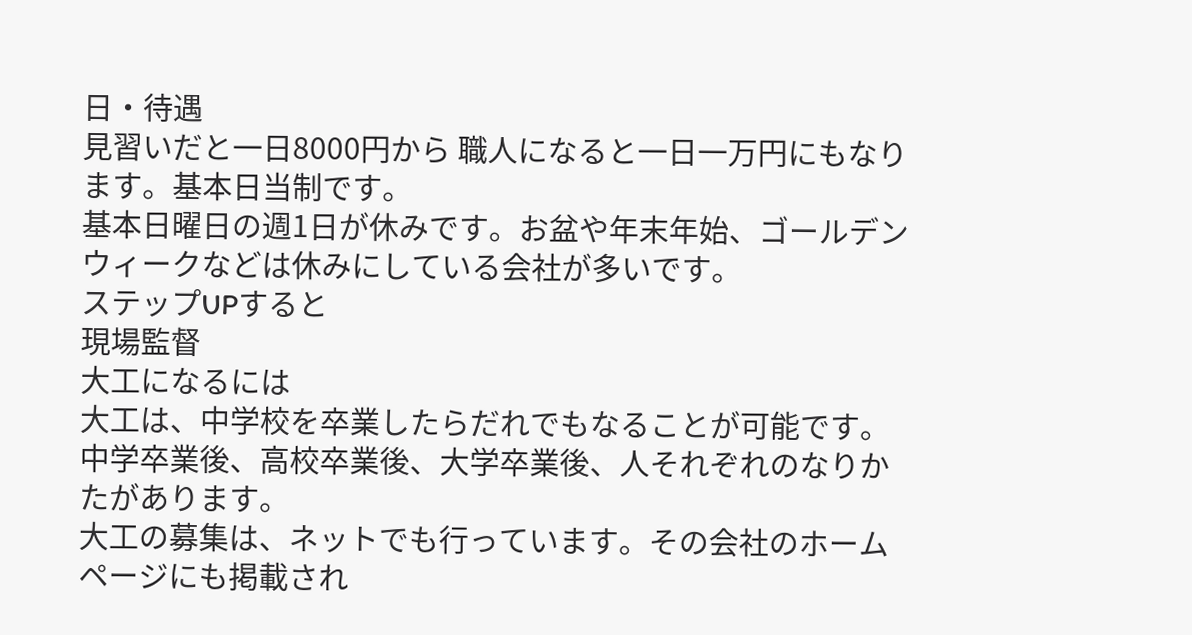日・待遇
見習いだと一日8000円から 職人になると一日一万円にもなります。基本日当制です。
基本日曜日の週1日が休みです。お盆や年末年始、ゴールデンウィークなどは休みにしている会社が多いです。
ステップUPすると
現場監督
大工になるには
大工は、中学校を卒業したらだれでもなることが可能です。中学卒業後、高校卒業後、大学卒業後、人それぞれのなりかたがあります。
大工の募集は、ネットでも行っています。その会社のホームページにも掲載され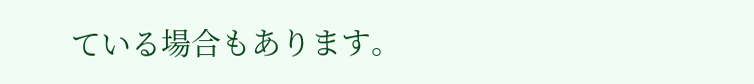ている場合もあります。